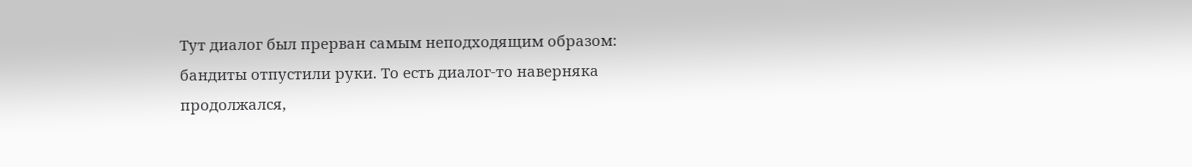Тут диалог был прерван самым неподходящим образом: бандиты отпустили руки. То есть диалог-то наверняка продолжался,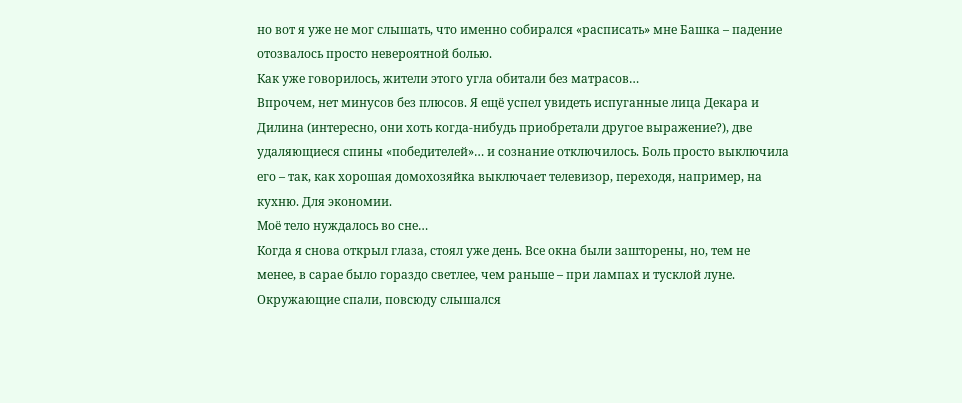но вот я уже не мог слышать, что именно собирался «расписать» мне Башка – падение отозвалось просто невероятной болью.
Как уже говорилось, жители этого угла обитали без матрасов…
Впрочем, нет минусов без плюсов. Я ещё успел увидеть испуганные лица Декара и Дилина (интересно, они хоть когда-нибудь приобретали другое выражение?), две удаляющиеся спины «победителей»… и сознание отключилось. Боль просто выключила его – так, как хорошая домохозяйка выключает телевизор, переходя, например, на кухню. Для экономии.
Моё тело нуждалось во сне…
Когда я снова открыл глаза, стоял уже день. Все окна были зашторены, но, тем не менее, в сарае было гораздо светлее, чем раньше – при лампах и тусклой луне. Окружающие спали, повсюду слышался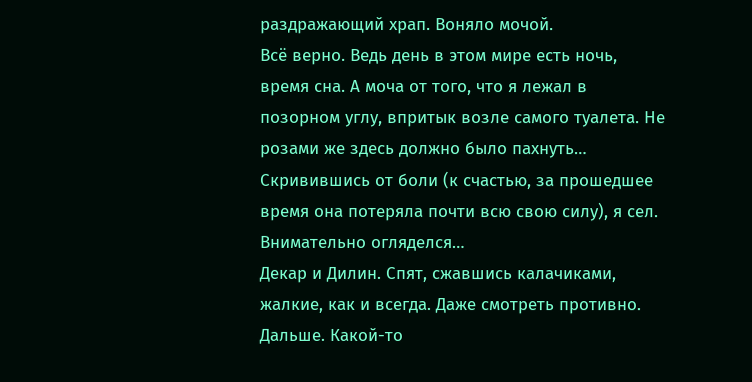раздражающий храп. Воняло мочой.
Всё верно. Ведь день в этом мире есть ночь, время сна. А моча от того, что я лежал в позорном углу, впритык возле самого туалета. Не розами же здесь должно было пахнуть…
Скривившись от боли (к счастью, за прошедшее время она потеряла почти всю свою силу), я сел. Внимательно огляделся…
Декар и Дилин. Спят, сжавшись калачиками, жалкие, как и всегда. Даже смотреть противно.
Дальше. Какой-то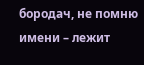бородач, не помню имени – лежит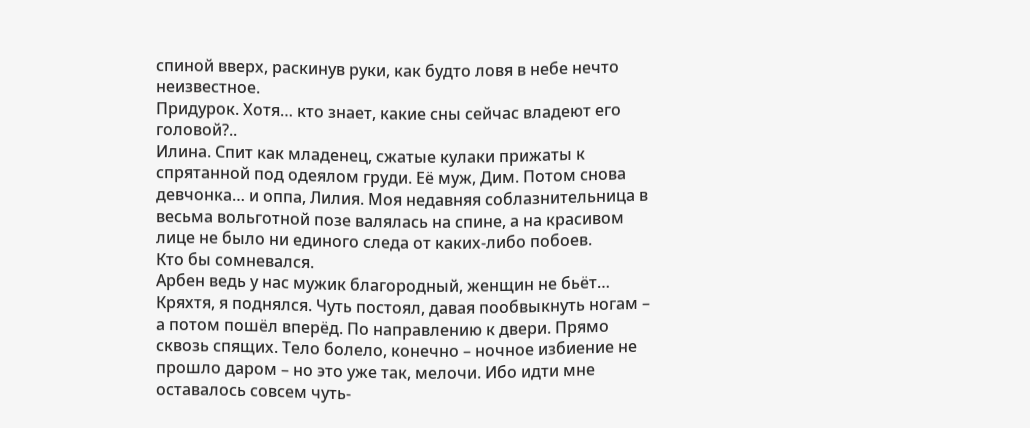спиной вверх, раскинув руки, как будто ловя в небе нечто неизвестное.
Придурок. Хотя… кто знает, какие сны сейчас владеют его головой?..
Илина. Спит как младенец, сжатые кулаки прижаты к спрятанной под одеялом груди. Её муж, Дим. Потом снова девчонка… и оппа, Лилия. Моя недавняя соблазнительница в весьма вольготной позе валялась на спине, а на красивом лице не было ни единого следа от каких-либо побоев.
Кто бы сомневался.
Арбен ведь у нас мужик благородный, женщин не бьёт…
Кряхтя, я поднялся. Чуть постоял, давая пообвыкнуть ногам – а потом пошёл вперёд. По направлению к двери. Прямо сквозь спящих. Тело болело, конечно – ночное избиение не прошло даром – но это уже так, мелочи. Ибо идти мне оставалось совсем чуть-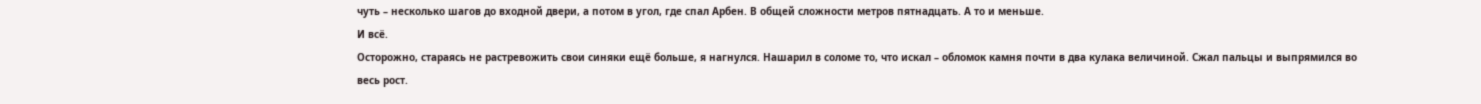чуть – несколько шагов до входной двери, а потом в угол, где спал Арбен. В общей сложности метров пятнадцать. А то и меньше.
И всё.
Осторожно, стараясь не растревожить свои синяки ещё больше, я нагнулся. Нашарил в соломе то, что искал – обломок камня почти в два кулака величиной. Сжал пальцы и выпрямился во весь рост.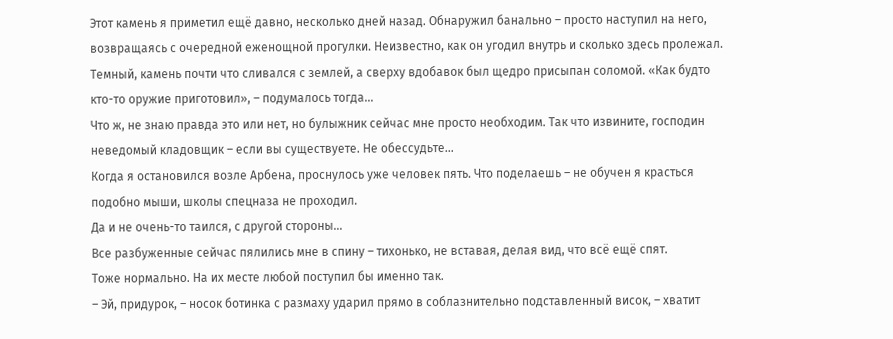Этот камень я приметил ещё давно, несколько дней назад. Обнаружил банально – просто наступил на него, возвращаясь с очередной еженощной прогулки. Неизвестно, как он угодил внутрь и сколько здесь пролежал. Темный, камень почти что сливался с землей, а сверху вдобавок был щедро присыпан соломой. «Как будто кто-то оружие приготовил», – подумалось тогда…
Что ж, не знаю правда это или нет, но булыжник сейчас мне просто необходим. Так что извините, господин неведомый кладовщик – если вы существуете. Не обессудьте…
Когда я остановился возле Арбена, проснулось уже человек пять. Что поделаешь – не обучен я красться подобно мыши, школы спецназа не проходил.
Да и не очень-то таился, с другой стороны…
Все разбуженные сейчас пялились мне в спину – тихонько, не вставая, делая вид, что всё ещё спят.
Тоже нормально. На их месте любой поступил бы именно так.
– Эй, придурок, – носок ботинка с размаху ударил прямо в соблазнительно подставленный висок, – хватит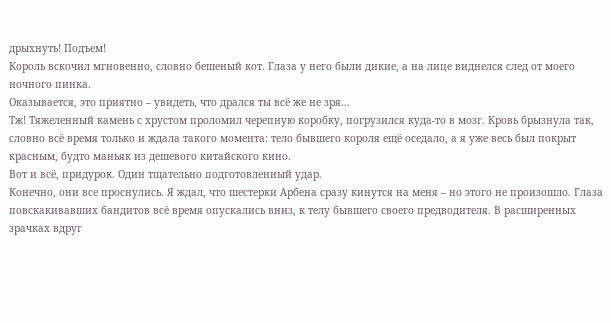дрыхнуть! Подъем!
Король вскочил мгновенно, словно бешеный кот. Глаза у него были дикие, а на лице виднелся след от моего ночного пинка.
Оказывается, это приятно – увидеть, что дрался ты всё же не зря…
Тж! Тяжеленный камень с хрустом проломил черепную коробку, погрузился куда-то в мозг. Кровь брызнула так, словно всё время только и ждала такого момента: тело бывшего короля ещё оседало, а я уже весь был покрыт красным, будто маньяк из дешевого китайского кино.
Вот и всё, придурок. Один тщательно подготовленный удар.
Конечно, они все проснулись. Я ждал, что шестерки Арбена сразу кинутся на меня – но этого не произошло. Глаза повскакивавших бандитов всё время опускались вниз, к телу бывшего своего предводителя. В расширенных зрачках вдруг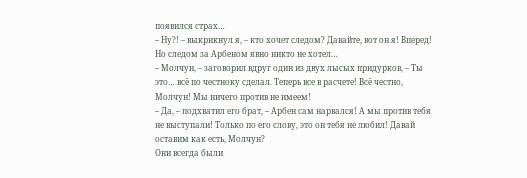появился страх…
– Ну?! – выкрикнул я, – кто хочет следом? Давайте, вот он я! Вперед!
Но следом за Арбеном явно никто не хотел…
– Молчун, – заговорил вдруг один из двух лысых придурков, – Ты это… всё по честноку сделал. Теперь все в расчете! Всё честно, Молчун! Мы ничего против не имеем!
– Да, – подхватил его брат, – Арбен сам нарвался! А мы против тебя не выступали! Только по его слову, это он тебя не любил! Давай оставим как есть, Молчун?
Они всегда были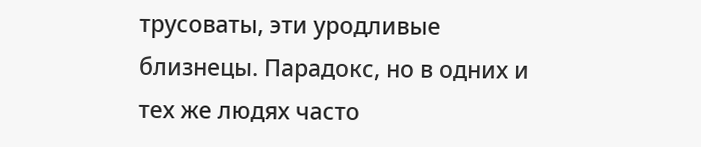трусоваты, эти уродливые близнецы. Парадокс, но в одних и тех же людях часто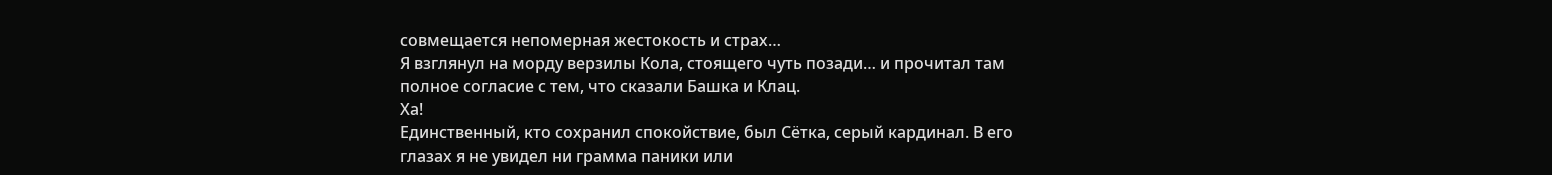совмещается непомерная жестокость и страх…
Я взглянул на морду верзилы Кола, стоящего чуть позади… и прочитал там полное согласие с тем, что сказали Башка и Клац.
Ха!
Единственный, кто сохранил спокойствие, был Сётка, серый кардинал. В его глазах я не увидел ни грамма паники или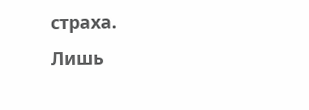страха.
Лишь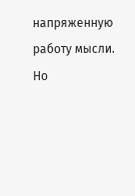напряженную работу мысли.
Но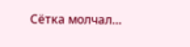Сётка молчал…